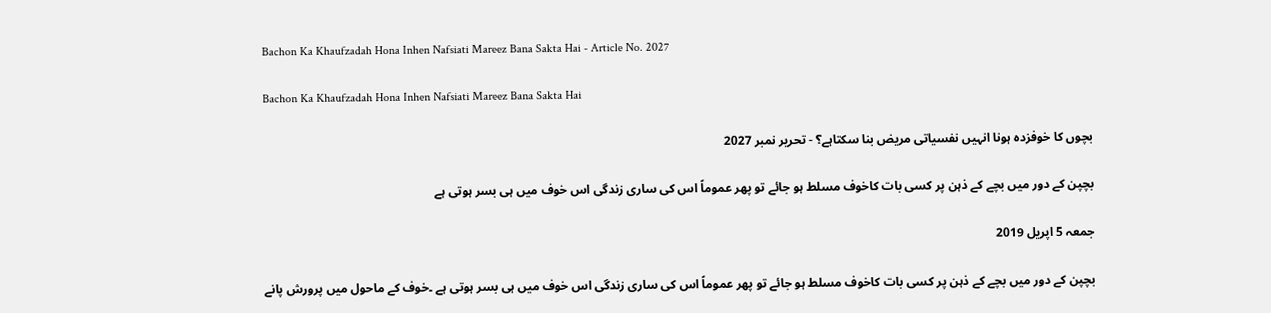Bachon Ka Khaufzadah Hona Inhen Nafsiati Mareez Bana Sakta Hai - Article No. 2027

Bachon Ka Khaufzadah Hona Inhen Nafsiati Mareez Bana Sakta Hai

بچوں کا خوفزدہ ہونا انہیں نفسیاتی مریض بنا سکتاہے؟ - تحریر نمبر 2027

بچپن کے دور میں بچے کے ذہن پر کسی بات کاخوف مسلط ہو جائے تو پھر عموماً اس کی ساری زندگی اس خوف میں ہی بسر ہوتی ہے

جمعہ 5 اپریل 2019

بچپن کے دور میں بچے کے ذہن پر کسی بات کاخوف مسلط ہو جائے تو پھر عموماً اس کی ساری زندگی اس خوف میں ہی بسر ہوتی ہے ۔خوف کے ماحول میں پرورش پانے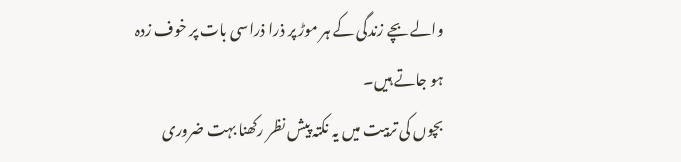والے بچے زندگی کے ہر موڑ پر ذرا ذراسی بات پر خوف زدہ ہو جاتے ہیں۔
بچوں کی تربیت میں یہ نکتہ پیش نظر رکھنا بہت ضروری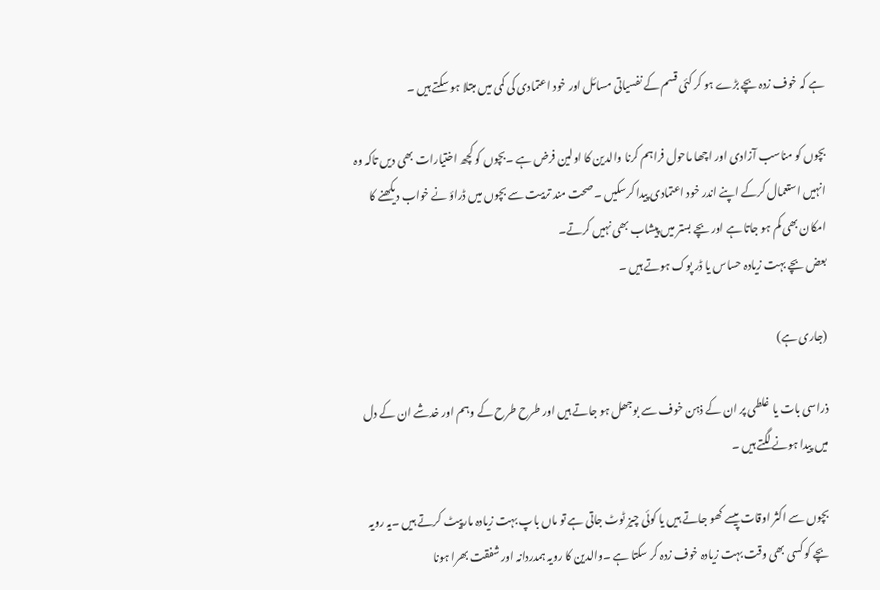ہے کہ خوف زدہ بچے بڑے ہو کر کئی قسم کے نفسیاتی مسائل اور خود اعتمادی کی کمی میں مبتلا ہو سکتے ہیں ۔

بچوں کو مناسب آزادی اور اچھا ماحول فراہم کرنا والدین کا اولین فرض ہے ۔بچوں کو کچھ اختیارات بھی دیں تاکہ وہ انہیں استعمال کرکے اپنے اندر خود اعتمادی پیدا کرسکیں ۔صحت مند تربیت سے بچوں میں ڈراؤ نے خواب دیکھنے کا امکان بھی کم ہو جاتا ہے اور بچے بستر میں پیشاب بھی نہیں کرتے۔
بعض بچے بہت زیادہ حساس یا ڈر پوک ہوتے ہیں ۔

(جاری ہے)

ذراسی بات یا غلطی پر ان کے ذہن خوف سے بوجھل ہو جاتے ہیں اور طرح طرح کے وہم اور خدشے ان کے دل میں پیدا ہونے لگتے ہیں ۔

بچوں سے اکثر اوقات پیسے کھو جاتے ہیں یا کوئی چیز ٹوٹ جاتی ہے تو ماں باپ بہت زیادہ مارپیٹ کرتے ہیں ۔یہ رویہ بچے کو کسی بھی وقت بہت زیادہ خوف زدہ کر سکتا ہے ۔والدین کا رویہ ہمدردانہ اور شفقت بھرا ہونا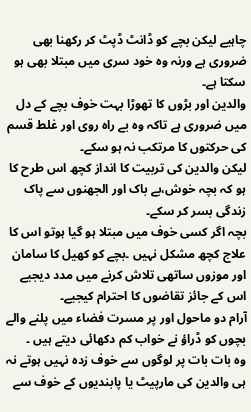چاہیے لیکن بچے کو ڈانٹ ڈپٹ کر رکھنا بھی ضروری ہے ورنہ وہ خود سری میں مبتلا بھی ہو سکتا ہے۔
والدین اور بڑوں کا تھوڑا بہت خوف بچے کے دل میں ضروری ہے تاکہ وہ بے راہ روی اور غلط قسم کی حرکتوں کا مرتکب نہ ہو سکے۔
لیکن والدین کی تربیت کا انداز کچھ اس طرح کا ہو کہ بچہ خوش،بے باک اور الجھنوں سے پاک زندگی بسر کر سکے۔
بچہ اگر کسی خوف میں مبتلا ہو گیا ہوتو اس کا علاج کچھ مشکل نہیں ۔بچے کو کھیل کا سامان اور موزوں ساتھی تلاش کرنے میں مدد دیجیے اس کے جائز تقاضوں کا احترام کیجیے۔
آرام دو ماحول اور پر مسرت فضاء میں پلنے والے بچوں کو ڈراؤ نے خواب کم دکھائی دیتے ہیں ۔
وہ بات بات پر لوگوں سے خوف زدہ نہیں ہوتے نہ ہی والدین کی مارپیٹ یا پابندیوں کے خوف سے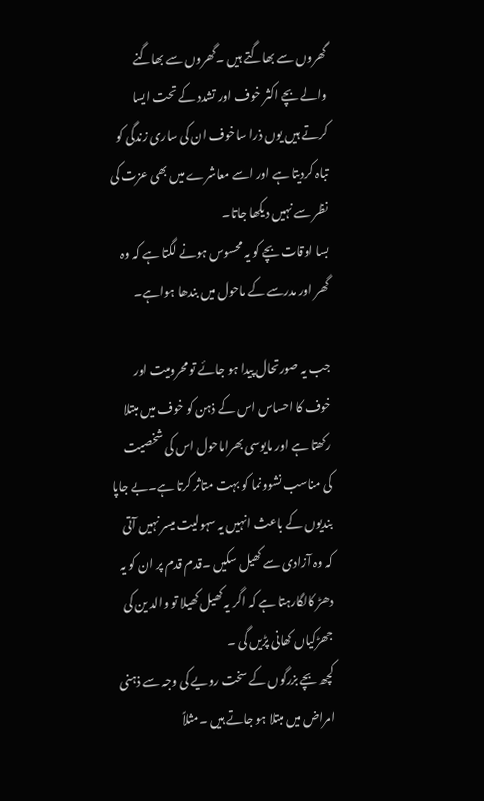گھروں سے بھاگتے ہیں ۔گھروں سے بھاگنے والے بچے اکثر خوف اور تشدد کے تحت ایسا کرتے ہیں یوں ذرا ساخوف ان کی ساری زندگی کو تباہ کردیتا ہے اور اسے معاشرے میں بھی عزت کی نظر سے نہیں دیکھا جاتا۔
بسا اوقات بچے کو یہ محسوس ہونے لگتا ہے کہ وہ گھر اور مدرسے کے ماحول میں بندھا ہواہے۔

جب یہ صورتحال پیدا ہو جائے تو محرومیت اور خوف کا احساس اس کے ذہن کو خوف میں مبتلا رکھتا ہے اور مایوسی بھراماحول اس کی شخصیت کی مناسب نشوونما کو بہت متاثر کرتا ہے۔بے جاپا بندیوں کے باعث انہیں یہ سہولیت میسر نہیں آتی کہ وہ آزادی سے کھیل سکیں ۔قدم قدم پر ان کو یہ دھڑ کالگارہتا ہے کہ اگر یہ کھیل کھیلا تو والد ین کی جھڑکیاں کھانی پڑیں گی ۔
کچھ بچے بزرگوں کے سخت رویے کی وجہ سے ذہنی امراض میں مبتلا ہو جاتے ہیں ۔مثلاً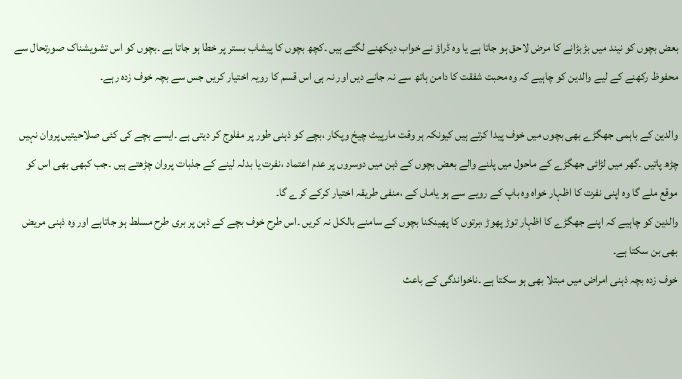بعض بچوں کو نیند میں بڑ بڑانے کا مرض لاحق ہو جاتا ہے یا وہ ڈراؤ نے خواب دیکھنے لگتے ہیں ۔کچھ بچوں کا پیشاب بستر پر خطا ہو جاتا ہے ۔بچوں کو اس تشویشناک صورتحال سے محفوظ رکھنے کے لیے والدین کو چاہیے کہ وہ محبت شفقت کا دامن ہاتھ سے نہ جانے دیں اور نہ ہی اس قسم کا رویہ اختیار کریں جس سے بچہ خوف زدہ رہے۔

والدین کے باہمی جھگڑے بھی بچوں میں خوف پیدا کرتے ہیں کیونکہ ہر وقت مارپیٹ چیخ وپکار ،بچے کو ذہنی طور پر مفلوج کر دیتی ہے ۔ایسے بچے کی کئی صلاحیتیں پروان نہیں چڑھ پاتیں ۔گھر میں لڑائی جھگڑے کے ماحول میں پلنے والے بعض بچوں کے ذہن میں دوسروں پر عدم اعتماد ،نفرت یا بدلہ لینے کے جذبات پروان چڑھتے ہیں ۔جب کبھی بھی اس کو موقع ملے گا وہ اپنی نفرت کا اظہار خواہ وہ باپ کے رویے سے ہو یاماں کے ،منفی طریقہ اختیار کرکے کرے گا۔
والدین کو چاہیے کہ اپنے جھگڑے کا اظہار توڑ پھوڑ ،برتوں کا پھینکنا بچوں کے سامنے بالکل نہ کریں ۔اس طرح خوف بچے کے ذہن پر بری طرح مسلط ہو جاتاہے اور وہ ذہنی مریض بھی بن سکتا ہے۔
خوف زدہ بچہ ذہنی امراض میں مبتلا بھی ہو سکتا ہے ۔ناخواندگی کے باعث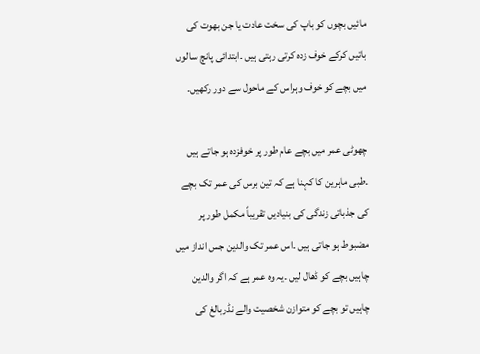مائیں بچوں کو باپ کی سخت عادت یا جن بھوت کی باتیں کرکے خوف زدہ کرتی رہتی ہیں ۔ابتدائی پانچ سالوں میں بچے کو خوف وہراس کے ماحول سے دور رکھیں۔

چھوٹی عمر میں بچے عام طور پر خوفزدہ ہو جاتے ہیں ۔طبی ماہرین کا کہنا ہے کہ تین برس کی عمر تک بچے کی جذباتی زندگی کی بنیادیں تقریباً مکمل طور پر مضبوط ہو جاتی ہیں ۔اس عمر تک والدین جس انداز میں چاہیں بچے کو ڈھال لیں ۔یہ وہ عمر ہے کہ اگر والدین چاہیں تو بچے کو متوازن شخصیت والے نڈربالغ کی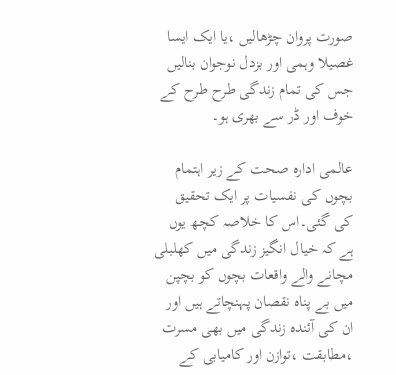صورت پروان چڑھالیں ،یا ایک ایسا غصیلا وہمی اور بزدل نوجوان بنالیں جس کی تمام زندگی طرح طرح کے خوف اور ڈر سے بھری ہو۔

عالمی ادارہ صحت کے زیر اہتمام بچوں کی نفسیات پر ایک تحقیق کی گئی۔اس کا خلاصہ کچھ یوں ہے کہ خیال انگیز زندگی میں کھلبلی مچانے والے واقعات بچوں کو بچپن میں بے پناہ نقصان پہنچاتے ہیں اور ان کی آئندہ زندگی میں بھی مسرت ،مطابقت ،توازن اور کامیابی کے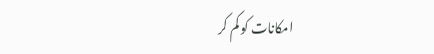امکانات کو کم کر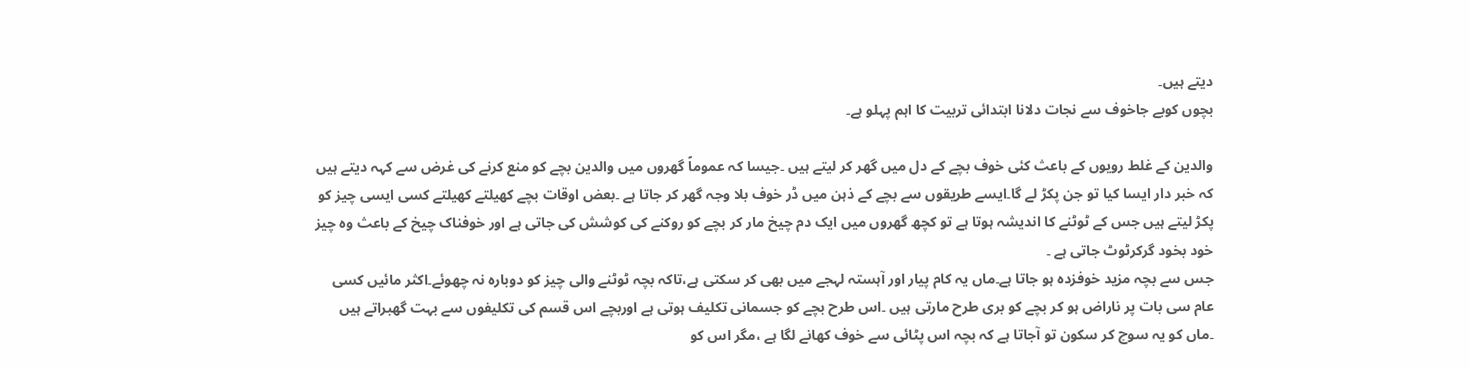دیتے ہیں۔
بچوں کوبے جاخوف سے نجات دلانا ابتدائی تربیت کا اہم پہلو ہے۔

والدین کے غلط رویوں کے باعث کئی خوف بچے کے دل میں گھر کر لیتے ہیں ۔جیسا کہ عموماً گھروں میں والدین بچے کو منع کرنے کی غرض سے کہہ دیتے ہیں کہ خبر دار ایسا کیا تو جن پکڑ لے گا۔ایسے طریقوں سے بچے کے ذہن میں ڈر خوف بلا وجہ گھر کر جاتا ہے ۔بعض اوقات بچے کھیلتے کھیلتے کسی ایسی چیز کو پکڑ لیتے ہیں جس کے ٹوٹنے کا اندیشہ ہوتا ہے تو کچھ گھروں میں ایک دم چیخ مار کر بچے کو روکنے کی کوشش کی جاتی ہے اور خوفناک چیخ کے باعث وہ چیز خود بخود گرکرٹوٹ جاتی ہے ۔
جس سے بچہ مزید خوفزدہ ہو جاتا ہے۔ماں یہ کام پیار اور آہستہ لہجے میں بھی کر سکتی ہے،تاکہ بچہ ٹوٹنے والی چیز کو دوبارہ نہ چھوئے۔اکثر مائیں کسی عام سی بات پر ناراض ہو کر بچے کو بری طرح مارتی ہیں ۔اس طرح بچے کو جسمانی تکلیف ہوتی ہے اوربچے اس قسم کی تکلیفوں سے بہت گھبراتے ہیں ۔ماں کو یہ سوچ کر سکون تو آجاتا ہے کہ بچہ اس پٹائی سے خوف کھانے لگا ہے ،مگر اس کو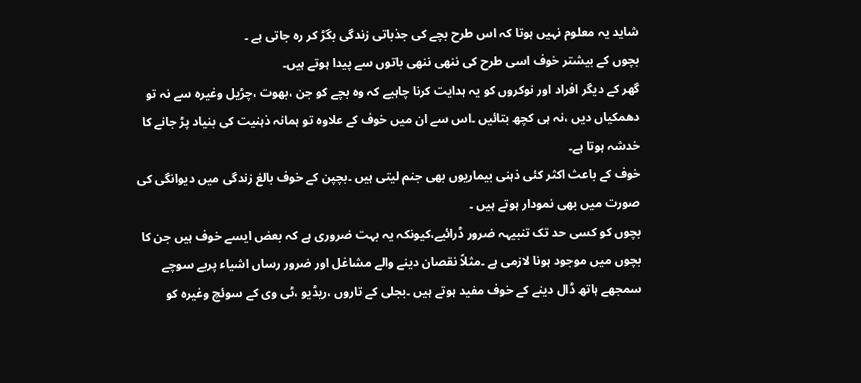شاید یہ معلوم نہیں ہوتا کہ اس طرح بچے کی جذباتی زندگی بگڑ کر رہ جاتی ہے ۔
بچوں کے بیشتر خوف اسی طرح کی ننھی ننھی باتوں سے پیدا ہوتے ہیں۔
گھر کے دیگر افراد اور نوکروں کو یہ ہدایت کرنا چاہیے کہ وہ بچے کو جن ،بھوت ،چڑیل وغیرہ سے نہ تو دھمکیاں دیں ،نہ ہی کچھ بتائیں ۔اس سے ان میں خوف کے علاوہ تو ہمانہ ذہنیت کی بنیاد پڑ جانے کا خدشہ ہوتا ہے۔
خوف کے باعث اکثر کئی ذہنی بیماریوں بھی جنم لیتی ہیں ۔بچپن کے خوف بالغ زندگی میں دیوانگی کی
صورت میں بھی نمودار ہوتے ہیں ۔
بچوں کو کسی حد تک تنبیہہ ضرور ڈرائیے،کیونکہ یہ بہت ضروری ہے کہ بعض ایسے خوف ہیں جن کا بچوں میں موجود ہونا لازمی ہے ۔مثلاً نقصان دینے والے مشاغل اور ضرور رساں اشیاء پربے سوچے سمجھے ہاتھ ڈال دینے کے خوف مفید ہوتے ہیں ۔بجلی کے تاروں ،ریڈیو ،ٹی وی کے سوئچ وغیرہ کو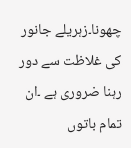چھونا۔زہریلے جانور کی غلاظت سے دور رہنا ضروری ہے ۔ان تمام باتوں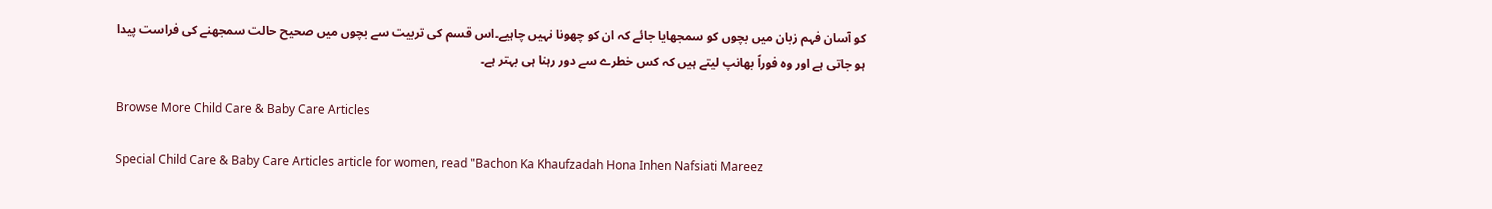کو آسان فہم زبان میں بچوں کو سمجھایا جائے کہ ان کو چھونا نہیں چاہیے۔اس قسم کی تربیت سے بچوں میں صحیح حالت سمجھنے کی فراست پیدا ہو جاتی ہے اور وہ فوراً بھانپ لیتے ہیں کہ کس خطرے سے دور رہنا ہی بہتر ہے۔

Browse More Child Care & Baby Care Articles

Special Child Care & Baby Care Articles article for women, read "Bachon Ka Khaufzadah Hona Inhen Nafsiati Mareez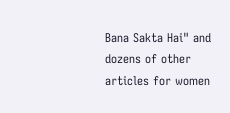Bana Sakta Hai" and dozens of other articles for women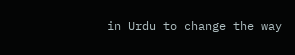in Urdu to change the way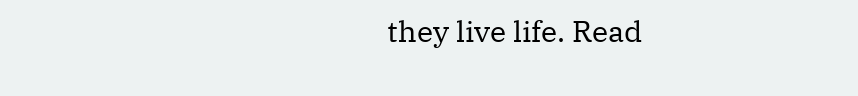they live life. Read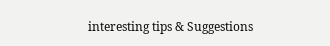interesting tips & Suggestions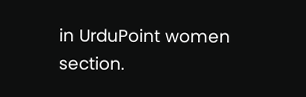in UrduPoint women section.